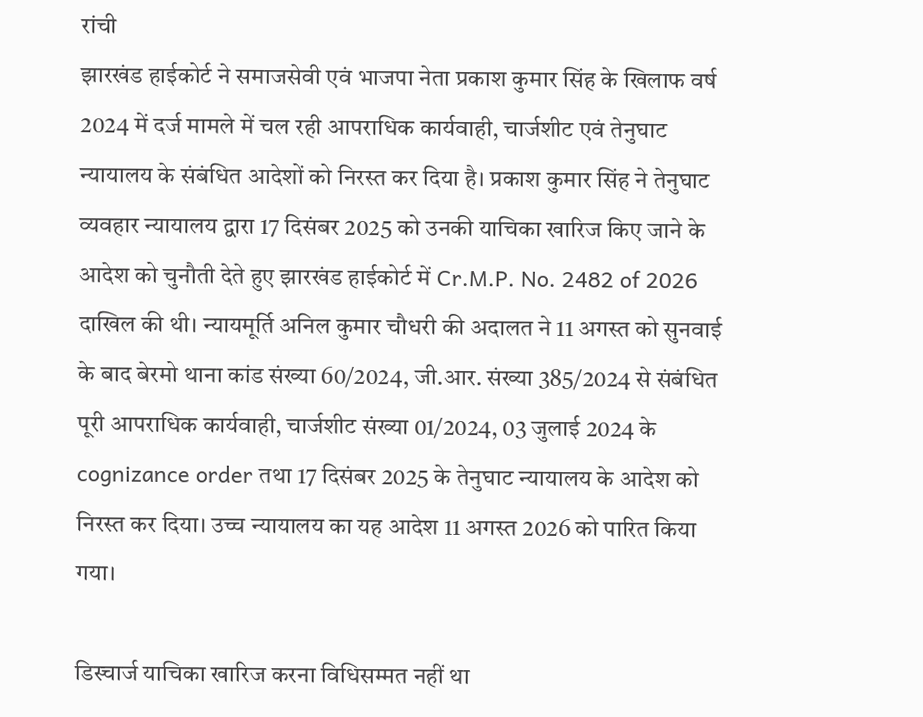रांची
झारखंड हाईकोर्ट ने समाजसेवी एवं भाजपा नेता प्रकाश कुमार सिंह के खिलाफ वर्ष 2024 में दर्ज मामले में चल रही आपराधिक कार्यवाही, चार्जशीट एवं तेनुघाट न्यायालय के संबंधित आदेशों को निरस्त कर दिया है। प्रकाश कुमार सिंह ने तेनुघाट व्यवहार न्यायालय द्वारा 17 दिसंबर 2025 को उनकी याचिका खारिज किए जाने के आदेश को चुनौती देते हुए झारखंड हाईकोर्ट में Cr.M.P. No. 2482 of 2026 दाखिल की थी। न्यायमूर्ति अनिल कुमार चौधरी की अदालत ने 11 अगस्त को सुनवाई के बाद बेरमो थाना कांड संख्या 60/2024, जी.आर. संख्या 385/2024 से संबंधित पूरी आपराधिक कार्यवाही, चार्जशीट संख्या 01/2024, 03 जुलाई 2024 के cognizance order तथा 17 दिसंबर 2025 के तेनुघाट न्यायालय के आदेश को निरस्त कर दिया। उच्च न्यायालय का यह आदेश 11 अगस्त 2026 को पारित किया गया।

डिस्चार्ज याचिका खारिज करना विधिसम्मत नहीं था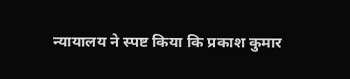न्यायालय ने स्पष्ट किया कि प्रकाश कुमार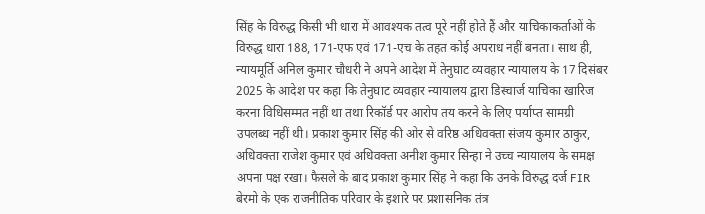सिंह के विरुद्ध किसी भी धारा में आवश्यक तत्व पूरे नहीं होते हैं और याचिकाकर्ताओं के विरुद्ध धारा 188, 171-एफ एवं 171-एच के तहत कोई अपराध नहीं बनता। साथ ही, न्यायमूर्ति अनिल कुमार चौधरी ने अपने आदेश में तेनुघाट व्यवहार न्यायालय के 17 दिसंबर 2025 के आदेश पर कहा कि तेनुघाट व्यवहार न्यायालय द्वारा डिस्चार्ज याचिका खारिज करना विधिसम्मत नहीं था तथा रिकॉर्ड पर आरोप तय करने के लिए पर्याप्त सामग्री उपलब्ध नहीं थी। प्रकाश कुमार सिंह की ओर से वरिष्ठ अधिवक्ता संजय कुमार ठाकुर, अधिवक्ता राजेश कुमार एवं अधिवक्ता अनीश कुमार सिन्हा ने उच्च न्यायालय के समक्ष अपना पक्ष रखा। फैसले के बाद प्रकाश कुमार सिंह ने कहा कि उनके विरुद्ध दर्ज FIR बेरमो के एक राजनीतिक परिवार के इशारे पर प्रशासनिक तंत्र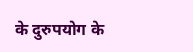के दुरुपयोग के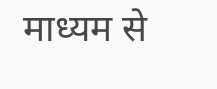माध्यम से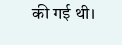की गई थी।